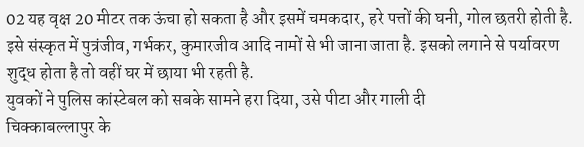02 यह वृक्ष 20 मीटर तक ऊंचा हो सकता है और इसमें चमकदार, हरे पत्तों की घनी, गोल छतरी होती है. इसे संस्कृत में पुत्रंजीव, गर्भकर, कुमारजीव आदि नामों से भी जाना जाता है. इसको लगाने से पर्यावरण शुद्ध होता है तो वहीं घर में छाया भी रहती है.
युवकों ने पुलिस कांस्टेबल को सबके सामने हरा दिया, उसे पीटा और गाली दी
चिक्काबल्लापुर के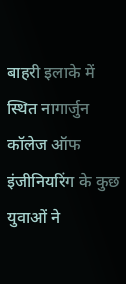बाहरी इलाके में स्थित नागार्जुन कॉलेज ऑफ इंजीनियरिंग के कुछ युवाओं ने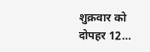शुक्रवार को दोपहर 12…